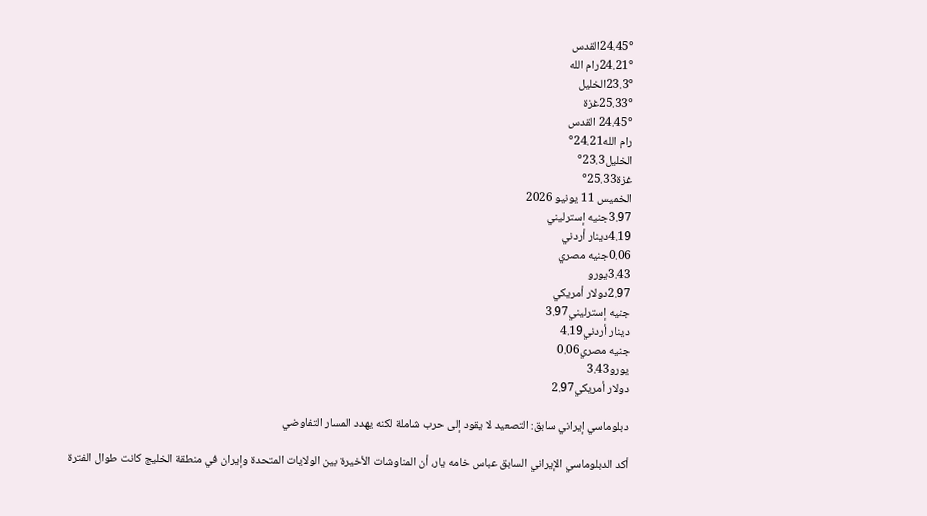24.45°القدس
24.21°رام الله
23.3°الخليل
25.33°غزة
24.45° القدس
رام الله24.21°
الخليل23.3°
غزة25.33°
الخميس 11 يونيو 2026
3.97جنيه إسترليني
4.19دينار أردني
0.06جنيه مصري
3.43يورو
2.97دولار أمريكي
جنيه إسترليني3.97
دينار أردني4.19
جنيه مصري0.06
يورو3.43
دولار أمريكي2.97

دبلوماسي إيراني سابق: التصعيد لا يقود إلى حرب شاملة لكنه يهدد المسار التفاوضي

أكد الدبلوماسي الإيراني السابق عباس خامه يار، أن المناوشات الأخيرة بين الولايات المتحدة وإيران في منطقة الخليج كانت طوال الفترة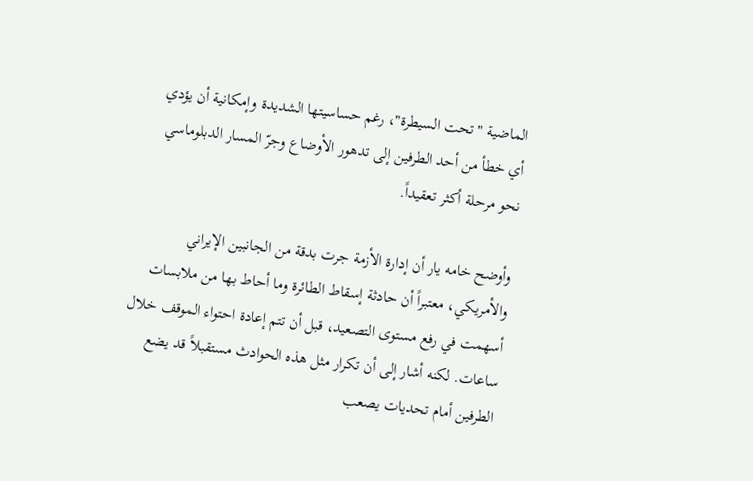الماضية "تحت السيطرة"، رغم حساسيتها الشديدة وإمكانية أن يؤدي أي خطأ من أحد الطرفين إلى تدهور الأوضاع وجرّ المسار الدبلوماسي نحو مرحلة أكثر تعقيداً.

وأوضح خامه يار أن إدارة الأزمة جرت بدقة من الجانبين الإيراني والأمريكي، معتبراً أن حادثة إسقاط الطائرة وما أحاط بها من ملابسات أسهمت في رفع مستوى التصعيد، قبل أن تتم إعادة احتواء الموقف خلال ساعات. لكنه أشار إلى أن تكرار مثل هذه الحوادث مستقبلاً قد يضع الطرفين أمام تحديات يصعب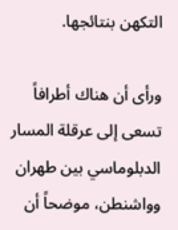التكهن بنتائجها.

ورأى أن هناك أطرافاً تسعى إلى عرقلة المسار الدبلوماسي بين طهران وواشنطن، موضحاً أن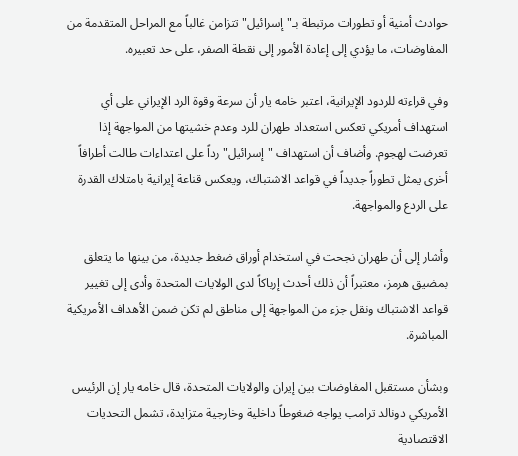حوادث أمنية أو تطورات مرتبطة بـ"إسرائيل" تتزامن غالباً مع المراحل المتقدمة من المفاوضات، ما يؤدي إلى إعادة الأمور إلى نقطة الصفر، على حد تعبيره.

وفي قراءته للردود الإيرانية، اعتبر خامه يار أن سرعة وقوة الرد الإيراني على أي استهداف أمريكي تعكس استعداد طهران للرد وعدم خشيتها من المواجهة إذا تعرضت لهجوم. وأضاف أن استهداف "إسرائيل" رداً على اعتداءات طالت أطرافاً أخرى يمثل تطوراً جديداً في قواعد الاشتباك، ويعكس قناعة إيرانية بامتلاك القدرة على الردع والمواجهة.

وأشار إلى أن طهران نجحت في استخدام أوراق ضغط جديدة، من بينها ما يتعلق بمضيق هرمز، معتبراً أن ذلك أحدث إرباكاً لدى الولايات المتحدة وأدى إلى تغيير قواعد الاشتباك ونقل جزء من المواجهة إلى مناطق لم تكن ضمن الأهداف الأمريكية المباشرة.

وبشأن مستقبل المفاوضات بين إيران والولايات المتحدة، قال خامه يار إن الرئيس الأمريكي دونالد ترامب يواجه ضغوطاً داخلية وخارجية متزايدة، تشمل التحديات الاقتصادية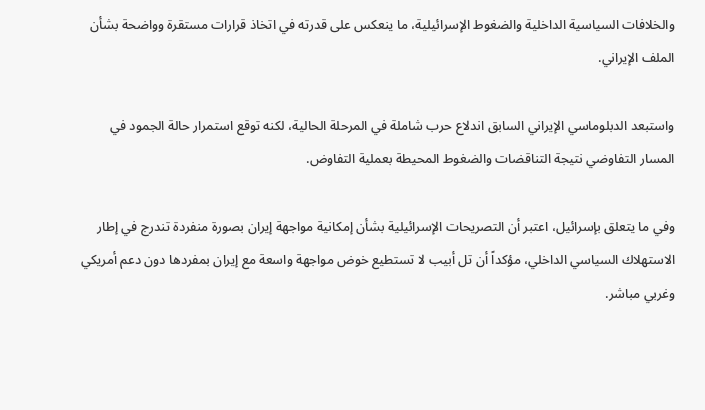والخلافات السياسية الداخلية والضغوط الإسرائيلية، ما ينعكس على قدرته في اتخاذ قرارات مستقرة وواضحة بشأن الملف الإيراني.

واستبعد الدبلوماسي الإيراني السابق اندلاع حرب شاملة في المرحلة الحالية، لكنه توقع استمرار حالة الجمود في المسار التفاوضي نتيجة التناقضات والضغوط المحيطة بعملية التفاوض.

وفي ما يتعلق بإسرائيل، اعتبر أن التصريحات الإسرائيلية بشأن إمكانية مواجهة إيران بصورة منفردة تندرج في إطار الاستهلاك السياسي الداخلي، مؤكداً أن تل أبيب لا تستطيع خوض مواجهة واسعة مع إيران بمفردها دون دعم أمريكي وغربي مباشر.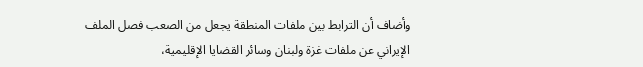وأضاف أن الترابط بين ملفات المنطقة يجعل من الصعب فصل الملف الإيراني عن ملفات غزة ولبنان وسائر القضايا الإقليمية،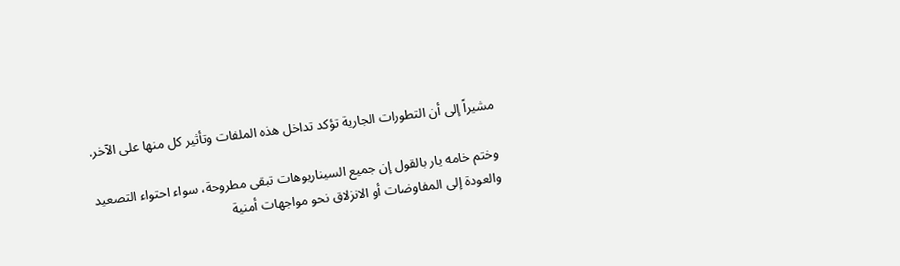مشيراً إلى أن التطورات الجارية تؤكد تداخل هذه الملفات وتأثير كل منها على الآخر.

وختم خامه يار بالقول إن جميع السيناريوهات تبقى مطروحة، سواء احتواء التصعيد والعودة إلى المفاوضات أو الانزلاق نحو مواجهات أمنية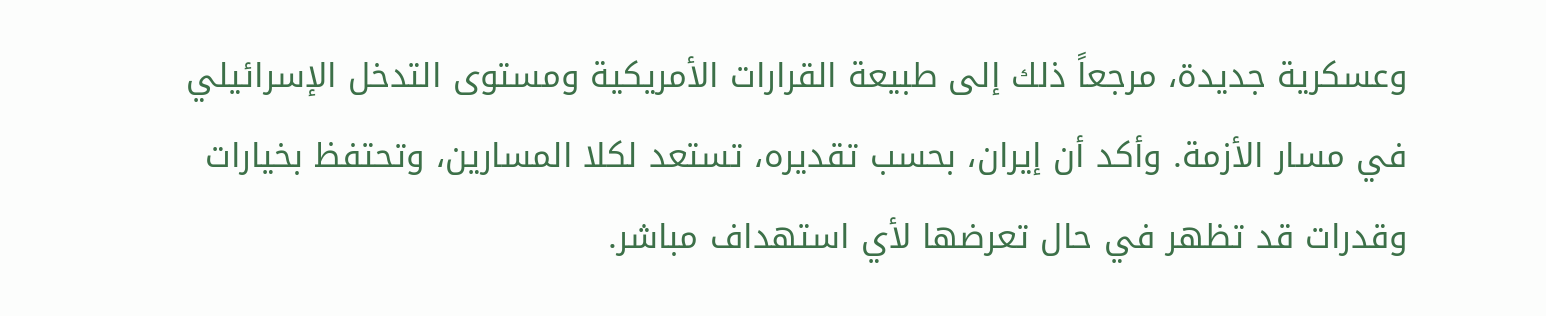وعسكرية جديدة، مرجعاً ذلك إلى طبيعة القرارات الأمريكية ومستوى التدخل الإسرائيلي في مسار الأزمة. وأكد أن إيران، بحسب تقديره، تستعد لكلا المسارين، وتحتفظ بخيارات وقدرات قد تظهر في حال تعرضها لأي استهداف مباشر.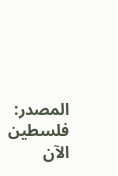المصدر: فلسطين الآن